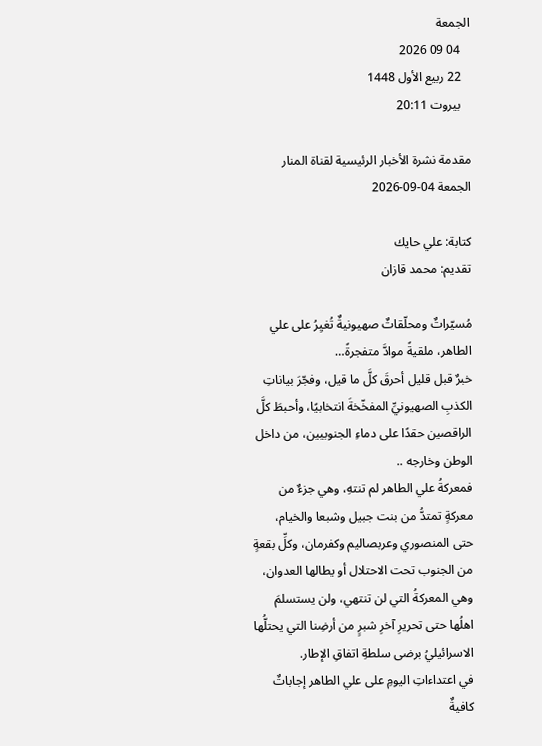الجمعة
   04 09 2026
   22 ربيع الأول 1448
   بيروت 20:11

مقدمة نشرة الأخبار الرئيسية لقناة المنار الجمعة 04-09-2026

كتابة: علي حايك
تقديم: محمد قازان

مُسيّراتٌ ومحلّقاتٌ صهيونيةٌ تُغيِرُ على علي الطاهر، ملقيةً موادَّ متفجرةً…
خبرٌ قبل قليل أحرقَ كلَّ ما قيل، وفجّرَ بياناتِ الكذبِ الصهيونيِّ المفخّخةَ انتخابيًا، وأحبطَ كلَّ الراقصين حقدًا على دماءِ الجنوبيين، من داخل الوطن وخارجه ..
فمعركةُ علي الطاهر لم تنتهِ، وهي جزءٌ من معركةٍ تمتدُّ من بنت جبيل وشبعا والخيام، حتى المنصوري وعربصاليم وكفرمان، وكلِّ بقعةٍ من الجنوب تحت الاحتلال أو يطالها العدوان، وهي المعركةُ التي لن تنتهي، ولن يستسلمَ اهلُها حتى تحريرِ آخرِ شبرٍ من أرضِنا التي يحتلُّها الاسرائيليُ برضى سلطةِ اتفاقِ الإطار.
في اعتداءاتِ اليومِ على علي الطاهر إجاباتٌ كافيةٌ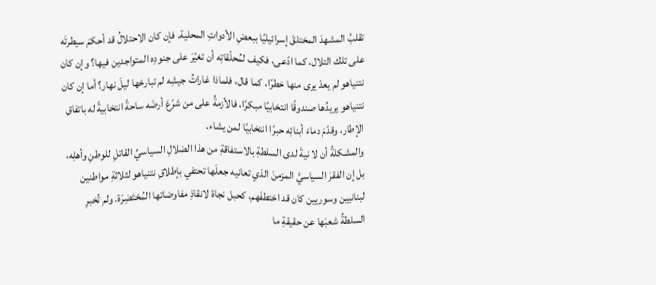تقلبُ المشهدَ المختلقَ إسرائيليًا ببعضِ الأدواتِ المحلية. فإن كان الاحتلالُ قد أحكمَ سيطرتَه على تلك التلال، كما ادّعى، فكيف لمُحلّقاتِه أن تغيّرَ على جنودِه المتواجدين فيها؟ وإن كان نتنياهو لم يعدْ يرى منها خطرًا، كما قال، فلماذا غاراتُ جيشِه لم تبارحْها ليلَ نهار؟ أما إن كان نتنياهو يريدُها صندوقًا انتخابيًا مبكرًا، فالأزمةُ على من شرّعَ أرضَه ساحةً انتخابيةً له باتفاقِ الإطار، وقدّمَ دماءَ أبنائِه حبرًا انتخابيًا لمن يشاء.
والمشكلةُ أن لا نيةَ لدى السلطةِ بالاستفاقةِ من هذا الضلالِ السياسيِّ القاتلِ للوطنِ وأهلِه، بل إن الفقرَ السياسيَّ المزمنَ الذي تعانيه جعلَها تحتفي بإطلاقِ نتنياهو لثلاثةِ مواطنين لبنانيين وسوريين كان قد اختطفَهم، كحبل نجاة لانقاذِ مفاوضاتها المُحْتَضِرَة. ولم تُخبرِ السلطةُ شعبَها عن حقيقةِ ما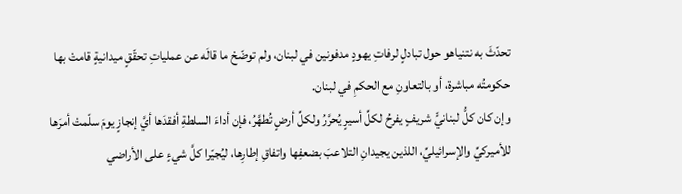تحدّثَ به نتنياهو حول تبادلٍ لرفاتِ يهودٍ مدفونين في لبنان، ولم توضّحْ ما قالَه عن عملياتِ تحقّقٍ ميدانيةٍ قامتْ بها حكومتُه مباشرة، أو بالتعاونِ مع الحكمِ في لبنان.
وإن كان كلُّ لبنانيٍّ شريفٍ يفرحُ لكلِّ أسيرٍ يُحرَّرُ ولكلِّ أرضٍ تُطهَّرُ، فإن أداءَ السلطةِ أفقدَها أيَّ إنجازٍ يومَ سلّمتْ أمرَها للأميركيِّ والإسرائيليِّ، اللذين يجيدانِ التلاعبَ بضعفِها واتفاقِ إطارِها، ليُجيّرا كلَّ شيءٍ على الأراضي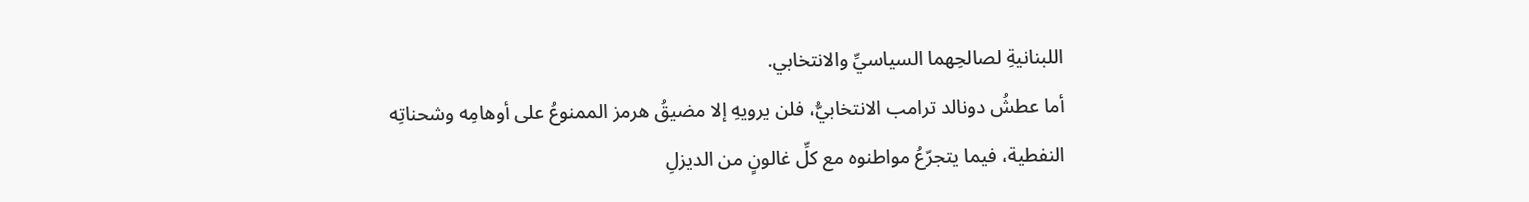اللبنانيةِ لصالحِهما السياسيِّ والانتخابي.
أما عطشُ دونالد ترامب الانتخابيُّ، فلن يرويهِ إلا مضيقُ هرمز الممنوعُ على أوهامِه وشحناتِه النفطية، فيما يتجرّعُ مواطنوه مع كلِّ غالونٍ من الديزلِ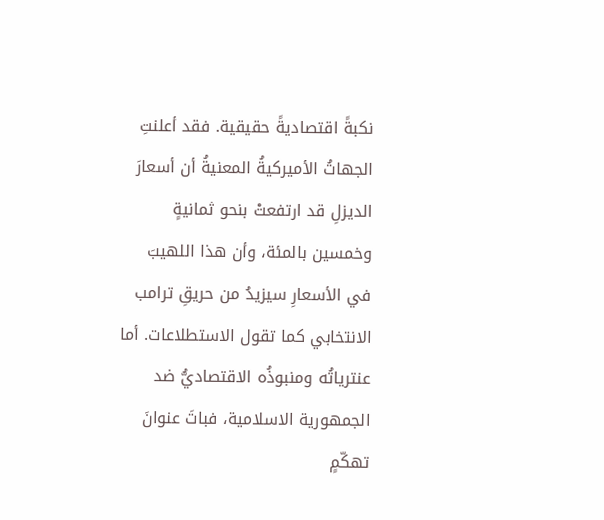نكبةً اقتصاديةً حقيقية. فقد أعلنتِ الجهاتُ الأميركيةُ المعنيةُ أن أسعارَ الديزلِ قد ارتفعتْ بنحو ثمانيةٍ وخمسين بالمئة، وأن هذا اللهيبَ في الأسعارِ سيزيدُ من حريقِ ترامب الانتخابي كما تقول الاستطلاعات. أما عنترياتُه ومنبوذُه الاقتصاديُّ ضد الجمهورية الاسلامية، فباتَ عنوانَ تهكّمٍ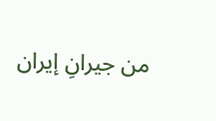من جيرانِ إيران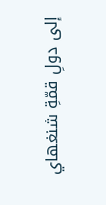إلى دولِ قمّةِ شنغهاي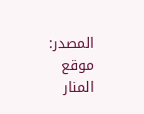المصدر: موقع المنار